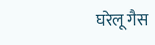घरेलू गैस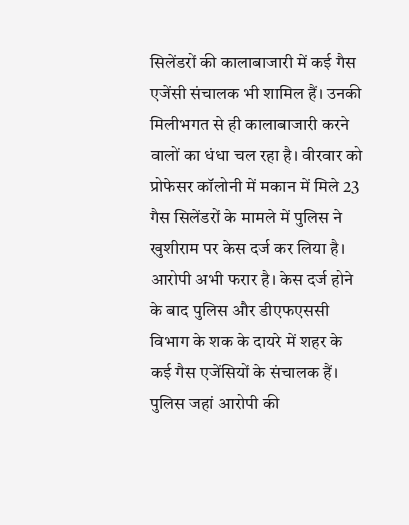सिलेंडरों की कालाबाजारी में कई गैस एजेंसी संचालक भी शामिल हैं। उनकी मिलीभगत से ही कालाबाजारी करने वालों का धंधा चल रहा है। वीरवार को प्रोफेसर कॉलोनी में मकान में मिले 23 गैस सिलेंडरों के मामले में पुलिस ने खुशीराम पर केस दर्ज कर लिया है। आरोपी अभी फरार है। केस दर्ज होने के बाद पुलिस और डीएफएससी विभाग के शक के दायरे में शहर के कई गैस एजेंसियों के संचालक हैं।
पुलिस जहां आरोपी की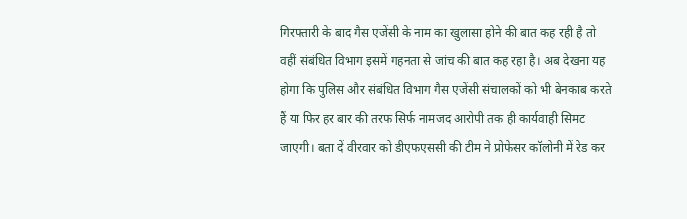गिरफ्तारी के बाद गैस एजेंसी के नाम का खुलासा होने की बात कह रही है तो वहीं संबंधित विभाग इसमें गहनता से जांच की बात कह रहा है। अब देखना यह होगा कि पुलिस और संबंधित विभाग गैस एजेंसी संचालकों को भी बेनकाब करते हैं या फिर हर बार की तरफ सिर्फ नामजद आरोपी तक ही कार्यवाही सिमट जाएगी। बता दें वीरवार को डीएफएससी की टीम ने प्रोफेसर कॉलोनी में रेड कर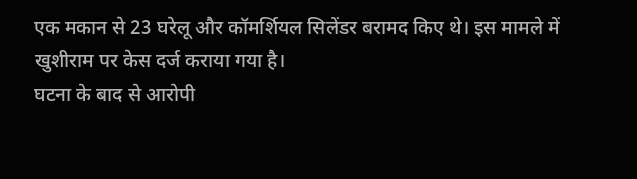एक मकान से 23 घरेलू और कॉमर्शियल सिलेंडर बरामद किए थे। इस मामले में खुशीराम पर केस दर्ज कराया गया है।
घटना के बाद से आरोपी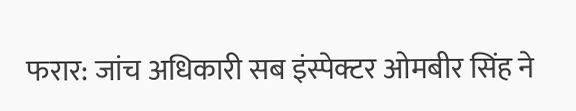फरार: जांच अधिकारी सब इंस्पेक्टर ओमबीर सिंह ने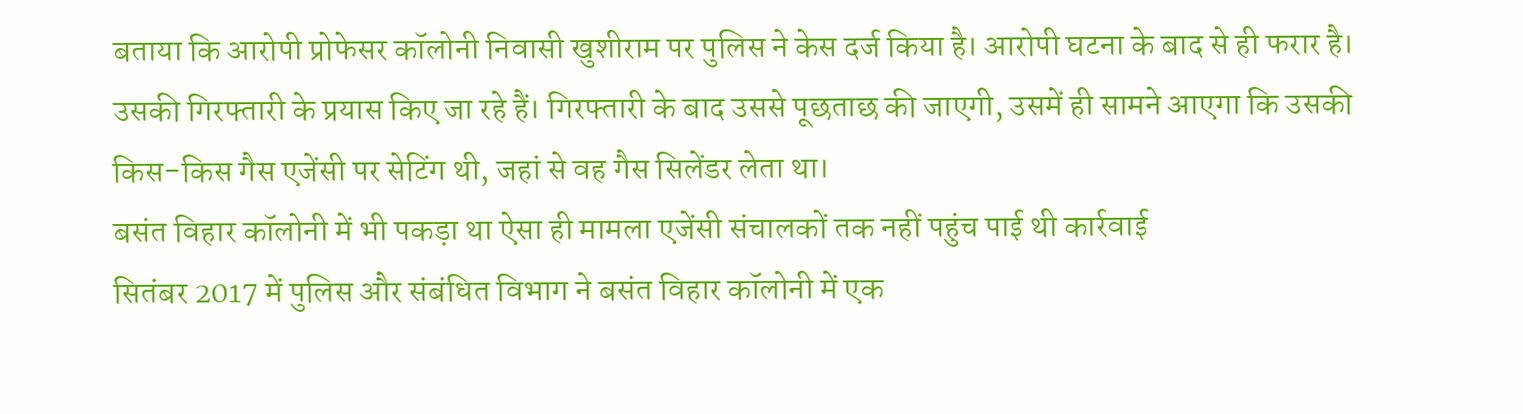बताया कि आरोपी प्रोफेसर कॉलोनी निवासी खुशीराम पर पुलिस ने केस दर्ज किया है। आरोपी घटना के बाद से ही फरार है। उसकी गिरफ्तारी के प्रयास किए जा रहे हैं। गिरफ्तारी के बाद उससे पूछताछ की जाएगी, उसमें ही सामने आएगा कि उसकी किस-किस गैस एजेंसी पर सेटिंग थी, जहां से वह गैस सिलेंडर लेता था।
बसंत विहार कॉलोनी में भी पकड़ा था ऐसा ही मामला एजेंसी संचालकों तक नहीं पहुंच पाई थी कार्रवाई
सितंबर 2017 में पुलिस और संबंधित विभाग ने बसंत विहार कॉलोनी में एक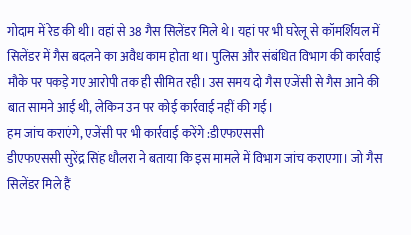गोदाम में रेड की थी। वहां से 38 गैस सिलेंडर मिले थे। यहां पर भी घरेलू से कॉमर्शियल में सिलेंडर में गैस बदलने का अवैध काम होता था। पुलिस और संबंधित विभाग की कार्रवाई मौके पर पकड़े गए आरोपी तक ही सीमित रही। उस समय दो गैस एजेंसी से गैस आने की बात सामने आई थी, लेकिन उन पर कोई कार्रवाई नहीं की गई।
हम जांच कराएंगे, एजेंसी पर भी कार्रवाई करेंगे :डीएफएससी
डीएफएससी सुरेंद्र सिंह धौलरा ने बताया कि इस मामले में विभाग जांच कराएगा। जो गैस सिलेंडर मिले हैं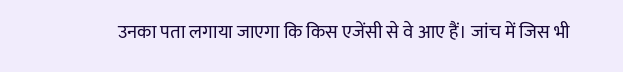उनका पता लगाया जाएगा कि किस एजेंसी से वे आए हैं। जांच में जिस भी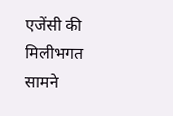एजेंसी की मिलीभगत सामने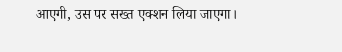आएगी, उस पर सख्त एक्शन लिया जाएगा।